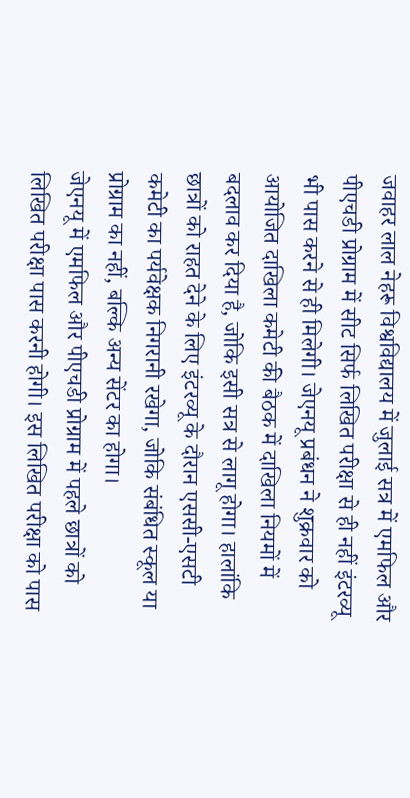जवाहर लाल नेहरू विश्वविद्यालय में जुलाई सत्र में एमफिल और पीएचडी प्रोग्राम में सीट सिर्फ लिखित परीक्षा से ही नहीं इंटरव्यू भी पास करने से ही मिलेगी। जेएनयू प्रबंधन ने शुक्रवार को आयोजित दाखिला कमेटी की बैठक में दाखिला नियमों में बदलाव कर दिया है, जोकि इसी सत्र से लागू होगा। हालांकि छात्रों को राहत देने के लिए इंटरव्यू के दौरान एससी-एसटी कमेटी का पर्यवेक्षक निगरानी रखेगा, जोकि संबंधित स्कूल या प्रोग्राम का नहीं, बल्कि अन्य सेंटर का होगा।
जेएनयू में एमफिल और पीएचडी प्रोग्राम में पहले छात्रों को लिखित परीक्षा पास करनी होगी। इस लिखित परीक्षा को पास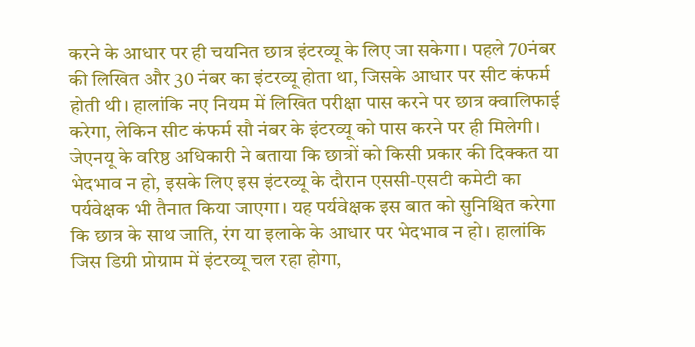करने के आधार पर ही चयनित छात्र इंटरव्यू के लिए जा सकेगा। पहले 70नंबर की लिखित और 30 नंबर का इंटरव्यू होता था, जिसके आधार पर सीट कंफर्म होती थी। हालांकि नए नियम में लिखित परीक्षा पास करने पर छात्र क्वालिफाई करेगा, लेकिन सीट कंफर्म सौ नंबर के इंटरव्यू को पास करने पर ही मिलेगी।
जेएनयू के वरिष्ठ अधिकारी ने बताया कि छात्रों को किसी प्रकार की दिक्कत या भेदभाव न हो, इसके लिए इस इंटरव्यू के दौरान एससी-एसटी कमेटी का पर्यवेक्षक भी तैनात किया जाएगा। यह पर्यवेक्षक इस बात को सुनिश्चित करेगा कि छात्र के साथ जाति, रंग या इलाके के आधार पर भेदभाव न हो। हालांकि जिस डिग्री प्रोग्राम में इंटरव्यू चल रहा होगा,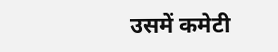उसमें कमेटी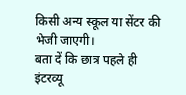किसी अन्य स्कूल या सेंटर की भेजी जाएगी।
बता दें कि छात्र पहले ही इंटरव्यू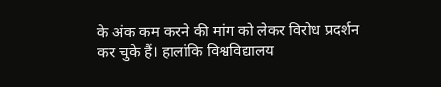के अंक कम करने की मांग को लेकर विरोध प्रदर्शन कर चुके हैं। हालांकि विश्वविद्यालय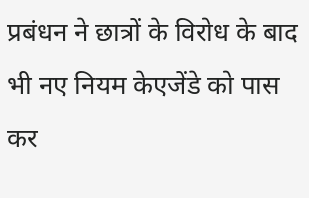प्रबंधन ने छात्रों के विरोध के बाद भी नए नियम केएजेंडे को पास कर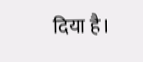दिया है।